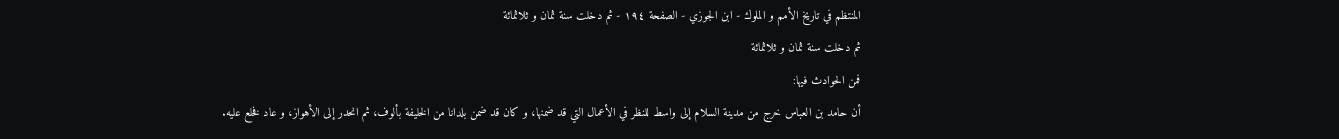المنتظم في تاريخ الأمم و الملوك - ابن الجوزي - الصفحة ١٩٤ - ثم دخلت سنة ثمان و ثلاثمائة
ثم دخلت سنة ثمان و ثلاثمائة
فمن الحوادث فيها:
أن حامد بن العباس خرج من مدينة السلام إلى واسط للنظر في الأعمال التي قد ضمنها، و كان قد ضمن بلدانا من الخليفة بألوف، ثم انحدر إلى الأهواز، و عاد فخلع عليه.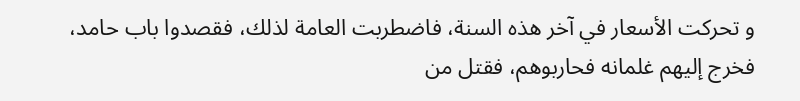و تحركت الأسعار في آخر هذه السنة، فاضطربت العامة لذلك، فقصدوا باب حامد، فخرج إليهم غلمانه فحاربوهم، فقتل من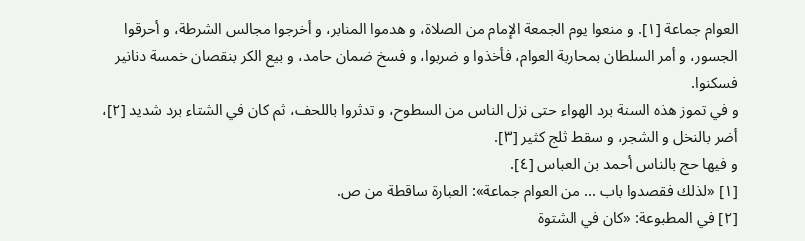العوام جماعة [١]. و منعوا يوم الجمعة الإمام من الصلاة، و هدموا المنابر، و أخرجوا مجالس الشرطة، و أحرقوا الجسور، و أمر السلطان بمحاربة العوام، فأخذوا و ضربوا، و فسخ ضمان حامد، و بيع الكر بنقصان خمسة دنانير فسكنوا.
و في تموز هذه السنة برد الهواء حتى نزل الناس من السطوح، و تدثروا باللحف، ثم كان في الشتاء برد شديد [٢]، أضر بالنخل و الشجر، و سقط ثلج كثير [٣].
و فيها حج بالناس أحمد بن العباس [٤].
[١] «لذلك فقصدوا باب ... من العوام جماعة»: العبارة ساقطة من ص.
[٢] في المطبوعة: «كان في الشتوة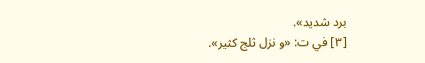برد شديد».
[٣] في ت: «و نزل ثلج كثير».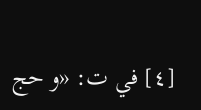[٤] في ت: «و حج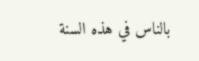بالناس في هذه السنة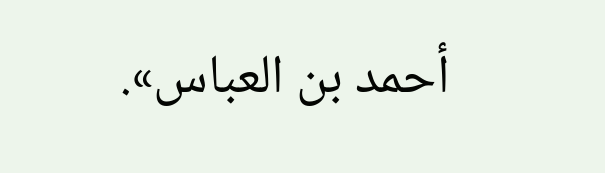أحمد بن العباس».